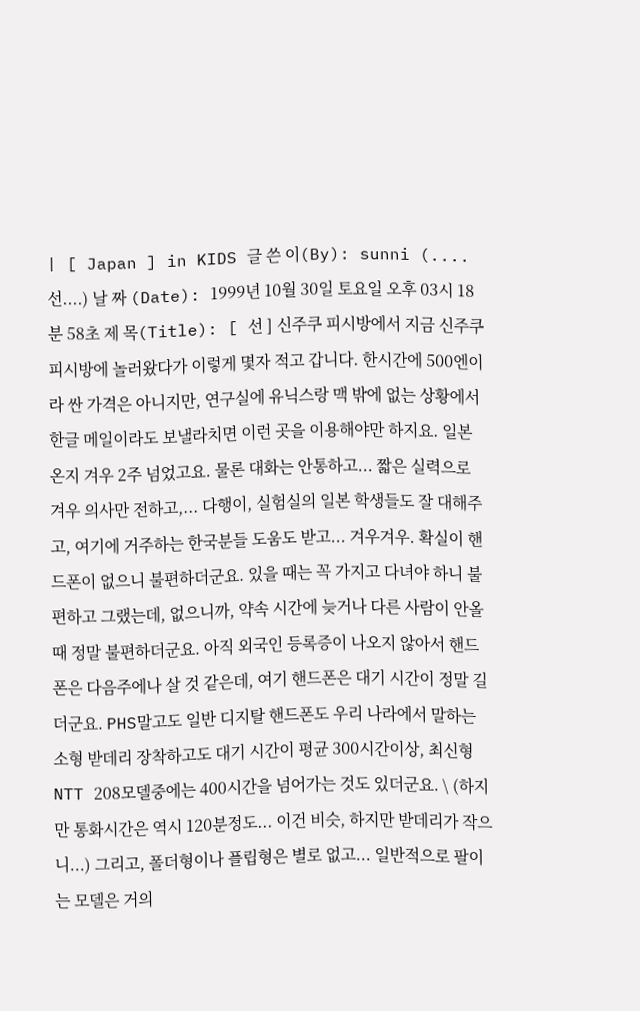| [ Japan ] in KIDS 글 쓴 이(By): sunni (....선....) 날 짜 (Date): 1999년 10월 30일 토요일 오후 03시 18분 58초 제 목(Title): [ 선 ] 신주쿠 피시방에서 지금 신주쿠 피시방에 놀러왔다가 이렇게 몇자 적고 갑니다. 한시간에 500엔이라 싼 가격은 아니지만, 연구실에 유닉스랑 맥 밖에 없는 상황에서 한글 메일이라도 보낼라치면 이런 곳을 이용해야만 하지요. 일본 온지 겨우 2주 넘었고요. 물론 대화는 안통하고... 짧은 실력으로 겨우 의사만 전하고,... 다행이, 실험실의 일본 학생들도 잘 대해주고, 여기에 거주하는 한국분들 도움도 받고... 겨우겨우. 확실이 핸드폰이 없으니 불편하더군요. 있을 때는 꼭 가지고 다녀야 하니 불편하고 그랬는데, 없으니까, 약속 시간에 늦거나 다른 사람이 안올때 정말 불편하더군요. 아직 외국인 등록증이 나오지 않아서 핸드폰은 다음주에나 살 것 같은데, 여기 핸드폰은 대기 시간이 정말 길더군요. PHS말고도 일반 디지탈 핸드폰도 우리 나라에서 말하는 소형 받데리 장착하고도 대기 시간이 평균 300시간이상, 최신형 NTT 208모델중에는 400시간을 넘어가는 것도 있더군요. \ (하지만 통화시간은 역시 120분정도... 이건 비슷, 하지만 받데리가 작으니...) 그리고, 폴더형이나 플립형은 별로 없고... 일반적으로 팔이는 모델은 거의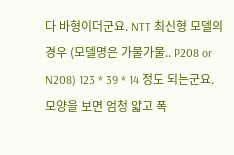다 바형이더군요. NTT 최신형 모델의 경우 (모델명은 가물가물.. P208 or N208) 123 * 39 * 14 정도 되는군요. 모양을 보면 엄청 얇고 폭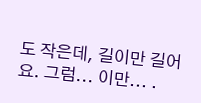도 작은데, 길이만 길어요. 그럼... 이만... .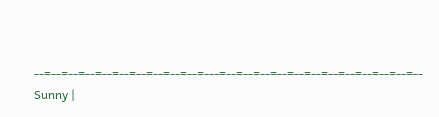--=--=--=--=--=--=--=--=--=--=---=--=--=--=--=--=--=--=--=--=--=--=-- Sunny |